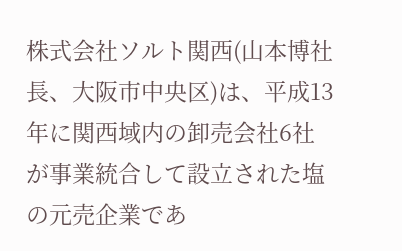株式会社ソルト関西(山本博社長、大阪市中央区)は、平成13年に関西域内の卸売会社6社が事業統合して設立された塩の元売企業であ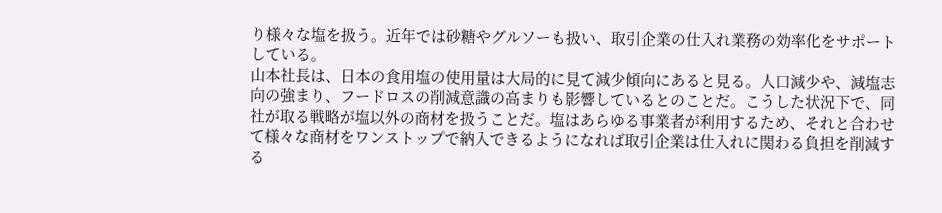り様々な塩を扱う。近年では砂糖やグルソーも扱い、取引企業の仕入れ業務の効率化をサポートしている。
山本社長は、日本の食用塩の使用量は大局的に見て減少傾向にあると見る。人口減少や、減塩志向の強まり、フードロスの削減意識の高まりも影響しているとのことだ。こうした状況下で、同社が取る戦略が塩以外の商材を扱うことだ。塩はあらゆる事業者が利用するため、それと合わせて様々な商材をワンストップで納入できるようになれば取引企業は仕入れに関わる負担を削減する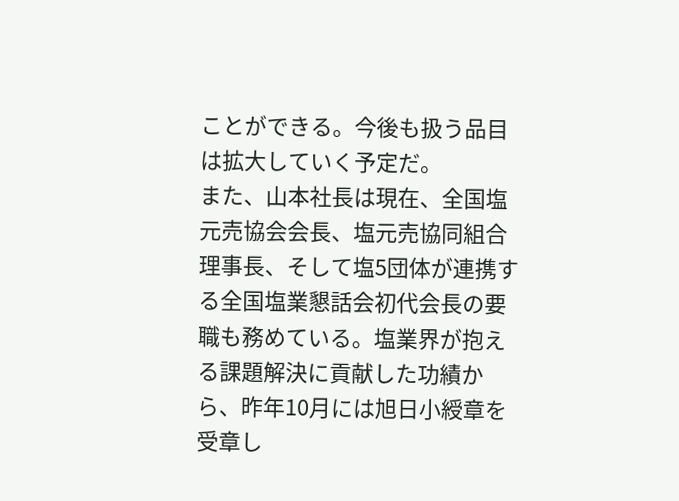ことができる。今後も扱う品目は拡大していく予定だ。
また、山本社長は現在、全国塩元売協会会長、塩元売協同組合理事長、そして塩5団体が連携する全国塩業懇話会初代会長の要職も務めている。塩業界が抱える課題解決に貢献した功績から、昨年10月には旭日小綬章を受章し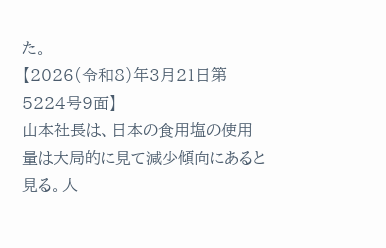た。
【2026(令和8)年3月21日第5224号9面】
山本社長は、日本の食用塩の使用量は大局的に見て減少傾向にあると見る。人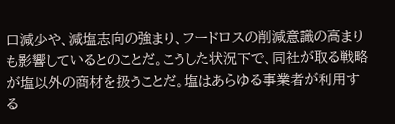口減少や、減塩志向の強まり、フードロスの削減意識の高まりも影響しているとのことだ。こうした状況下で、同社が取る戦略が塩以外の商材を扱うことだ。塩はあらゆる事業者が利用する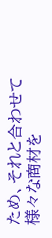ため、それと合わせて様々な商材を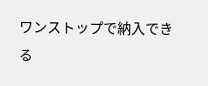ワンストップで納入できる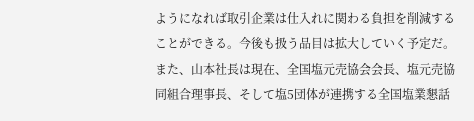ようになれば取引企業は仕入れに関わる負担を削減することができる。今後も扱う品目は拡大していく予定だ。
また、山本社長は現在、全国塩元売協会会長、塩元売協同組合理事長、そして塩5団体が連携する全国塩業懇話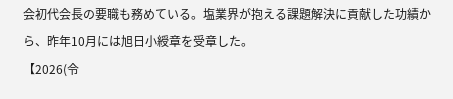会初代会長の要職も務めている。塩業界が抱える課題解決に貢献した功績から、昨年10月には旭日小綬章を受章した。
【2026(令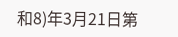和8)年3月21日第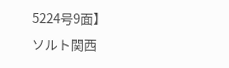5224号9面】
ソルト関西